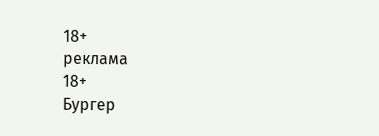18+
реклама
18+
Бургер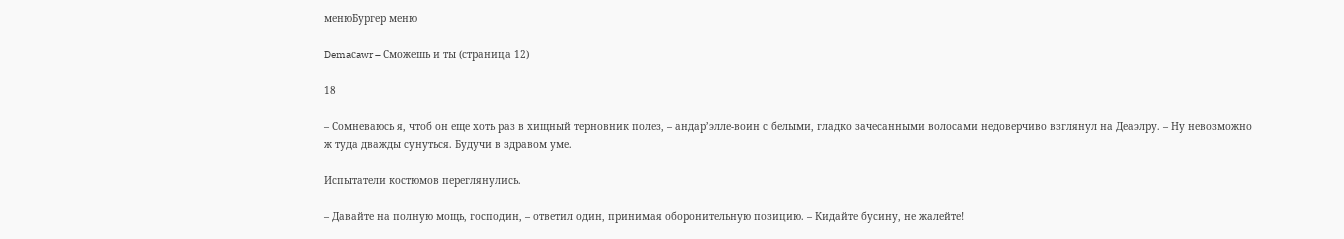менюБургер меню

Demaсawr – Сможешь и ты (страница 12)

18

– Сомневаюсь я, чтоб он еще хоть раз в хищный терновник полез, – андар’элле-воин с белыми, гладко зачесанными волосами недоверчиво взглянул на Деаэлру. – Ну невозможно ж туда дважды сунуться. Будучи в здравом уме.

Испытатели костюмов переглянулись.

– Давайте на полную мощь, господин, – ответил один, принимая оборонительную позицию. – Кидайте бусину, не жалейте!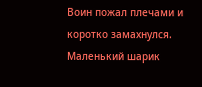Воин пожал плечами и коротко замахнулся. Маленький шарик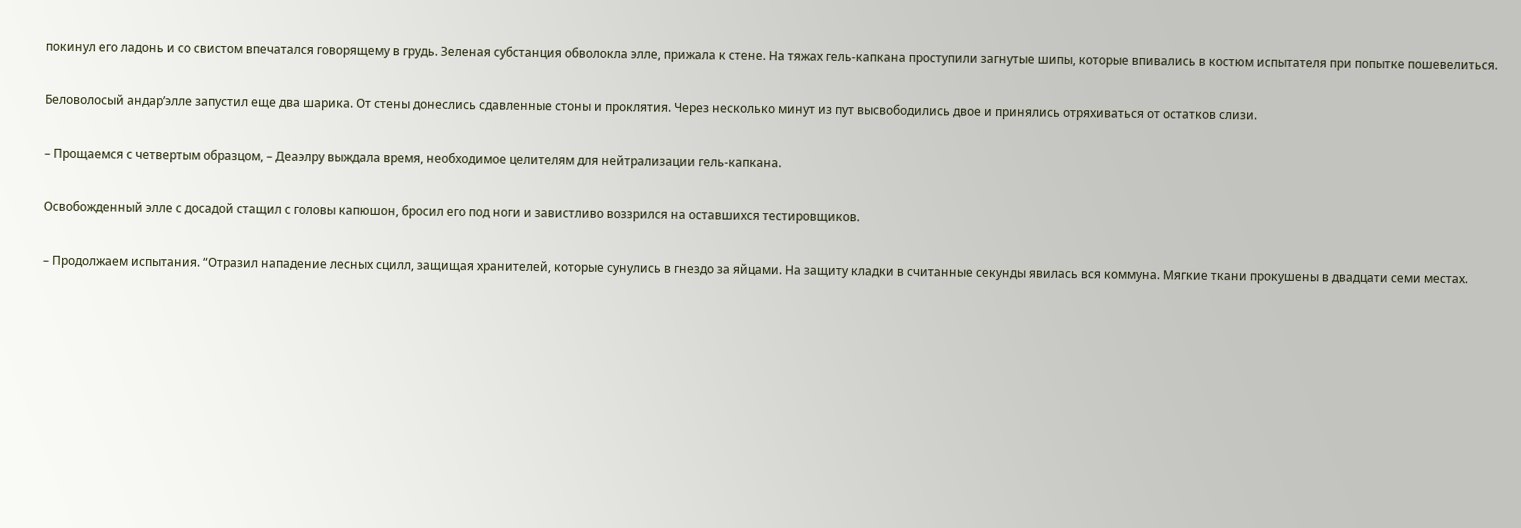покинул его ладонь и со свистом впечатался говорящему в грудь. Зеленая субстанция обволокла элле, прижала к стене. На тяжах гель-капкана проступили загнутые шипы, которые впивались в костюм испытателя при попытке пошевелиться.

Беловолосый андар’элле запустил еще два шарика. От стены донеслись сдавленные стоны и проклятия. Через несколько минут из пут высвободились двое и принялись отряхиваться от остатков слизи.

– Прощаемся с четвертым образцом, – Деаэлру выждала время, необходимое целителям для нейтрализации гель-капкана.

Освобожденный элле с досадой стащил с головы капюшон, бросил его под ноги и завистливо воззрился на оставшихся тестировщиков.

– Продолжаем испытания. “Отразил нападение лесных сцилл, защищая хранителей, которые сунулись в гнездо за яйцами. На защиту кладки в считанные секунды явилась вся коммуна. Мягкие ткани прокушены в двадцати семи местах.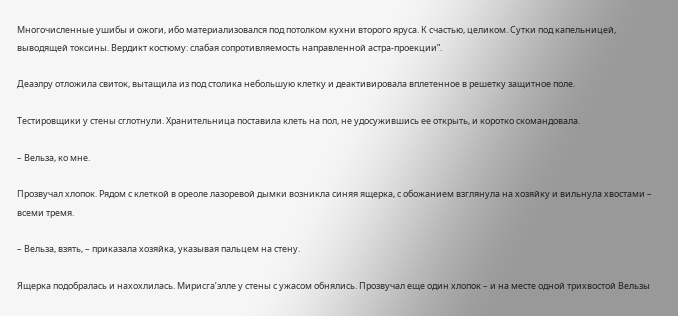Многочисленные ушибы и ожоги, ибо материализовался под потолком кухни второго яруса. К счастью, целиком. Сутки под капельницей, выводящей токсины. Вердикт костюму: слабая сопротивляемость направленной астра-проекции”.

Деаэлру отложила свиток, вытащила из под столика небольшую клетку и деактивировала вплетенное в решетку защитное поле.

Тестировщики у стены сглотнули. Хранительница поставила клеть на пол, не удосужившись ее открыть, и коротко скомандовала.

– Вельза, ко мне.

Прозвучал хлопок. Рядом с клеткой в ореоле лазоревой дымки возникла синяя ящерка, с обожанием взглянула на хозяйку и вильнула хвостами – всеми тремя.

– Вельза, взять, – приказала хозяйка, указывая пальцем на стену.

Ящерка подобралась и нахохлилась. Мирисга’элле у стены с ужасом обнялись. Прозвучал еще один хлопок – и на месте одной трихвостой Вельзы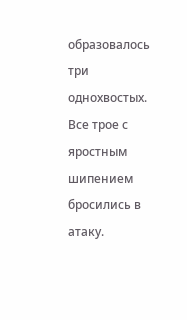образовалось три однохвостых. Все трое с яростным шипением бросились в атаку.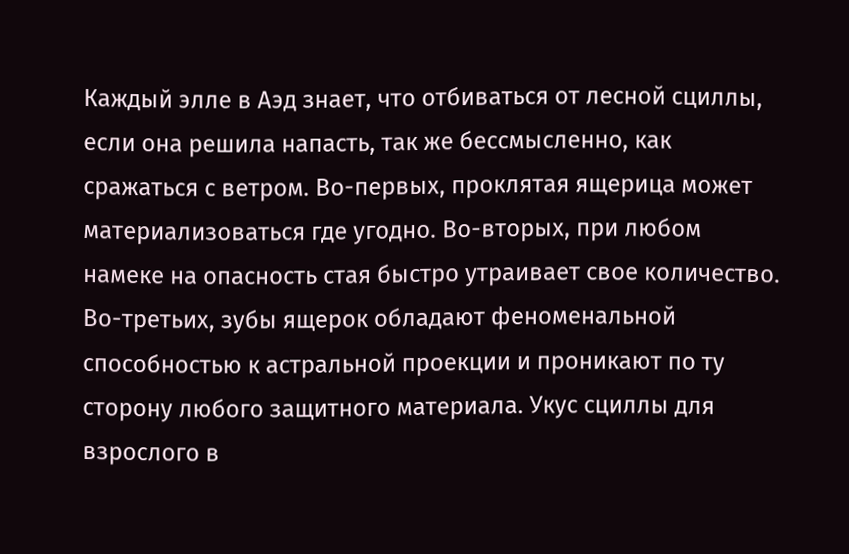Каждый элле в Аэд знает, что отбиваться от лесной сциллы, если она решила напасть, так же бессмысленно, как сражаться с ветром. Во-первых, проклятая ящерица может материализоваться где угодно. Во-вторых, при любом намеке на опасность стая быстро утраивает свое количество. Во-третьих, зубы ящерок обладают феноменальной способностью к астральной проекции и проникают по ту сторону любого защитного материала. Укус сциллы для взрослого в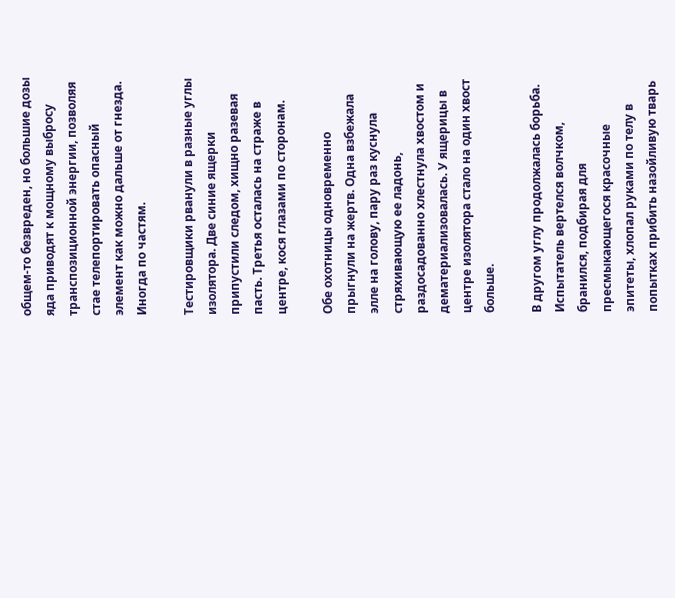общем-то безвреден, но большие дозы яда приводят к мощному выбросу транспозиционной энергии, позволяя стае телепортировать опасный элемент как можно дальше от гнезда. Иногда по частям.

Тестировщики рванули в разные углы изолятора. Две синие ящерки припустили следом, хищно разевая пасть. Третья осталась на страже в центре, кося глазами по сторонам.

Обе охотницы одновременно прыгнули на жертв. Одна взбежала элле на голову, пару раз куснула стряхивающую ее ладонь, раздосадованно хлестнула хвостом и дематериализовалась. У ящерицы в центре изолятора стало на один хвост больше.

В другом углу продолжалась борьба. Испытатель вертелся волчком, бранился, подбирая для пресмыкающегося красочные эпитеты, хлопал руками по телу в попытках прибить назойливую тварь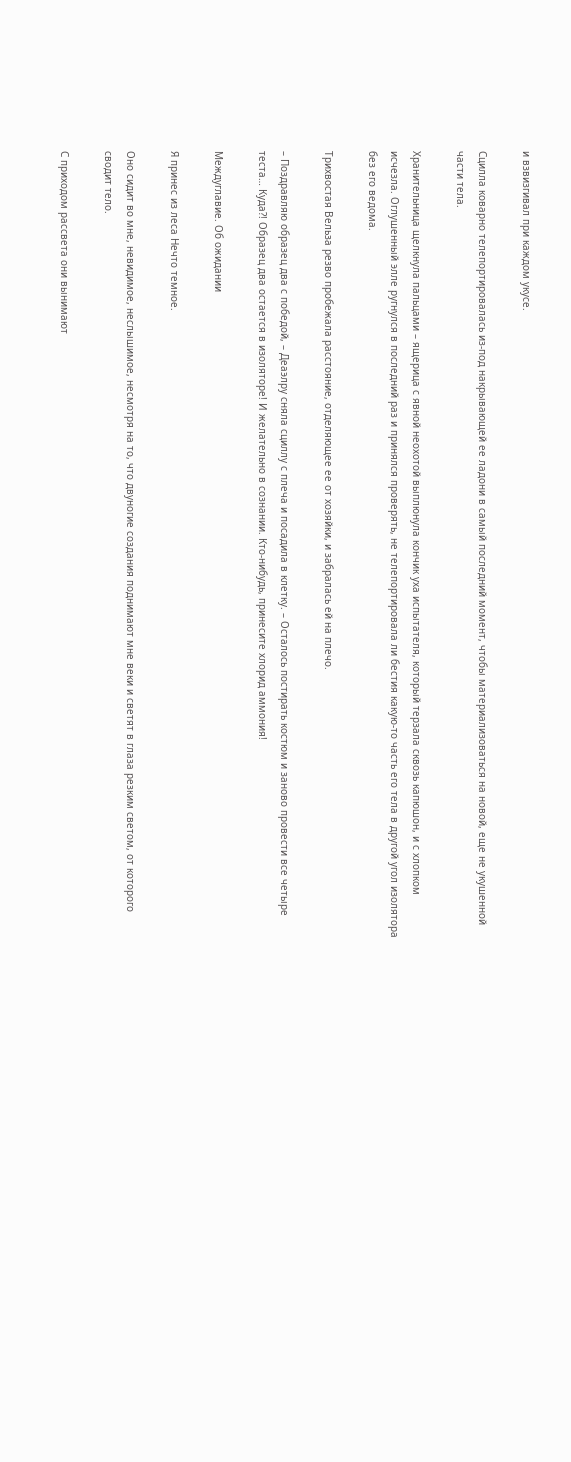и взвизгивал при каждом укусе.

Сцилла коварно телепортировалась из-под накрывающей ее ладони в самый последний момент, чтобы материализоваться на новой, еще не укушенной части тела.

Хранительница щелкнула пальцами – ящерица с явной неохотой выплюнула кончик уха испытателя, который терзала сквозь капюшон, и с хлопком исчезла. Оглушенный элле ругнулся в последний раз и принялся проверять, не телепортировала ли бестия какую-то часть его тела в другой угол изолятора без его ведома.

Трихвостая Вельза резво пробежала расстояние, отделяющее ее от хозяйки, и забралась ей на плечо.

– Поздравляю образец два с победой, – Деаэлру сняла сциллу с плеча и посадила в клетку. – Осталось постирать костюм и заново провести все четыре теста… Куда?! Образец два остается в изоляторе! И желательно в сознании. Кто-нибудь, принесите хлорид аммония!

Междуглавие. Об ожидании

Я принес из леса Нечто темное.

Оно сидит во мне, невидимое, неслышимое, несмотря на то, что двуногие создания поднимают мне веки и светят в глаза резким светом, от которого сводит тело.

С приходом рассвета они вынимают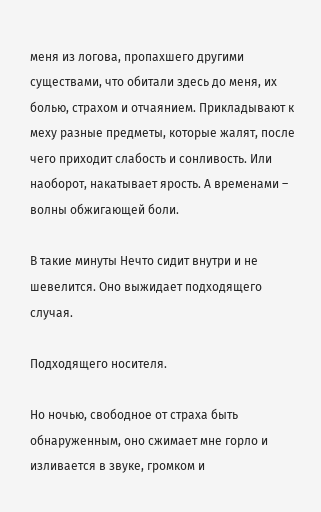меня из логова, пропахшего другими существами, что обитали здесь до меня, их болью, страхом и отчаянием. Прикладывают к меху разные предметы, которые жалят, после чего приходит слабость и сонливость. Или наоборот, накатывает ярость. А временами – волны обжигающей боли.

В такие минуты Нечто сидит внутри и не шевелится. Оно выжидает подходящего случая.

Подходящего носителя.

Но ночью, свободное от страха быть обнаруженным, оно сжимает мне горло и изливается в звуке, громком и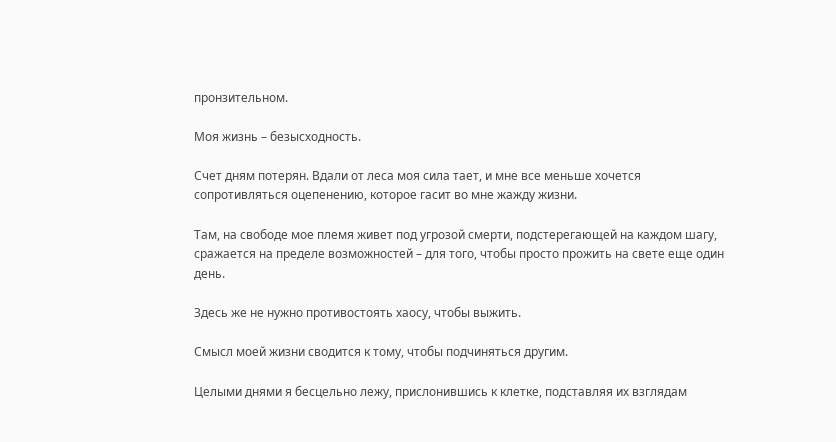пронзительном.

Моя жизнь – безысходность.

Счет дням потерян. Вдали от леса моя сила тает, и мне все меньше хочется сопротивляться оцепенению, которое гасит во мне жажду жизни.

Там, на свободе мое племя живет под угрозой смерти, подстерегающей на каждом шагу, сражается на пределе возможностей – для того, чтобы просто прожить на свете еще один день.

Здесь же не нужно противостоять хаосу, чтобы выжить.

Смысл моей жизни сводится к тому, чтобы подчиняться другим.

Целыми днями я бесцельно лежу, прислонившись к клетке, подставляя их взглядам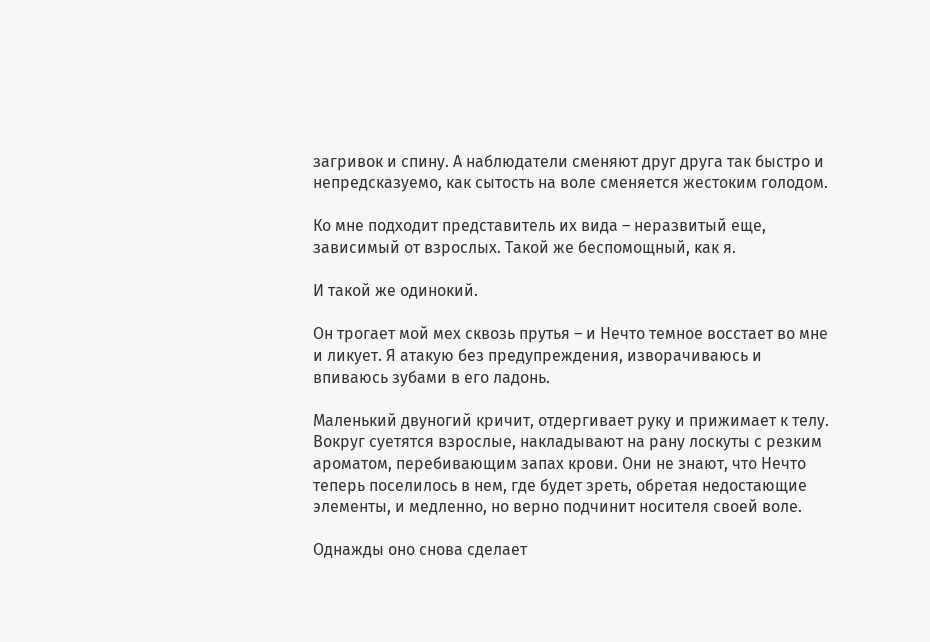загривок и спину. А наблюдатели сменяют друг друга так быстро и непредсказуемо, как сытость на воле сменяется жестоким голодом.

Ко мне подходит представитель их вида – неразвитый еще, зависимый от взрослых. Такой же беспомощный, как я.

И такой же одинокий.

Он трогает мой мех сквозь прутья – и Нечто темное восстает во мне и ликует. Я атакую без предупреждения, изворачиваюсь и впиваюсь зубами в его ладонь.

Маленький двуногий кричит, отдергивает руку и прижимает к телу. Вокруг суетятся взрослые, накладывают на рану лоскуты с резким ароматом, перебивающим запах крови. Они не знают, что Нечто теперь поселилось в нем, где будет зреть, обретая недостающие элементы, и медленно, но верно подчинит носителя своей воле.

Однажды оно снова сделает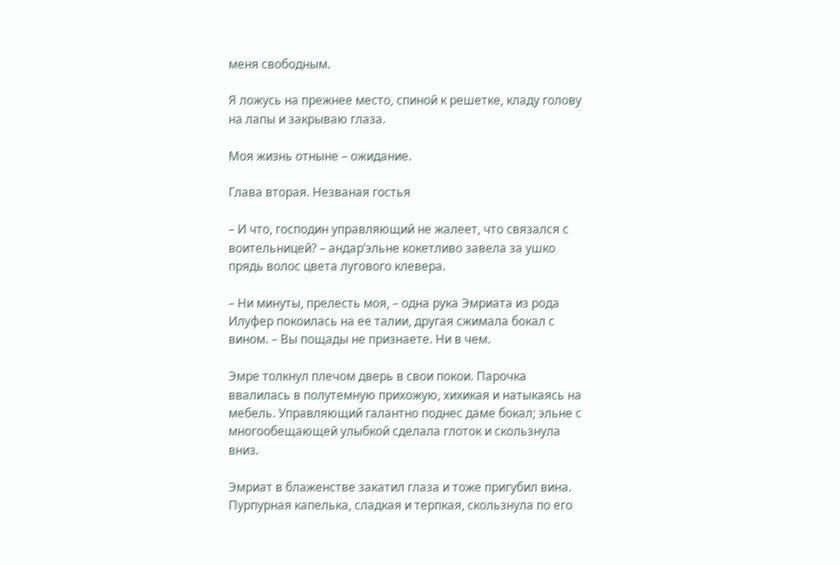меня свободным.

Я ложусь на прежнее место, спиной к решетке, кладу голову на лапы и закрываю глаза.

Моя жизнь отныне – ожидание.

Глава вторая. Незваная гостья

– И что, господин управляющий не жалеет, что связался с воительницей? – андар’эльне кокетливо завела за ушко прядь волос цвета лугового клевера.

– Ни минуты, прелесть моя, – одна рука Эмриата из рода Илуфер покоилась на ее талии, другая сжимала бокал с вином. – Вы пощады не признаете. Ни в чем.

Эмре толкнул плечом дверь в свои покои. Парочка ввалилась в полутемную прихожую, хихикая и натыкаясь на мебель. Управляющий галантно поднес даме бокал; эльне с многообещающей улыбкой сделала глоток и скользнула вниз.

Эмриат в блаженстве закатил глаза и тоже пригубил вина. Пурпурная капелька, сладкая и терпкая, скользнула по его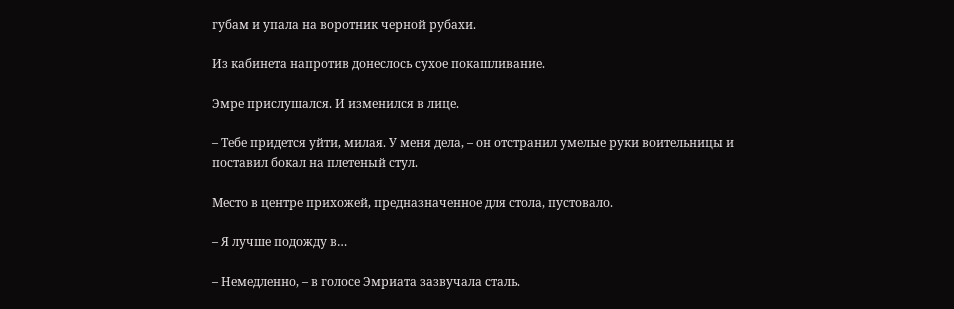губам и упала на воротник черной рубахи.

Из кабинета напротив донеслось сухое покашливание.

Эмре прислушался. И изменился в лице.

– Тебе придется уйти, милая. У меня дела, – он отстранил умелые руки воительницы и поставил бокал на плетеный стул.

Место в центре прихожей, предназначенное для стола, пустовало.

– Я лучше подожду в…

– Немедленно, – в голосе Эмриата зазвучала сталь.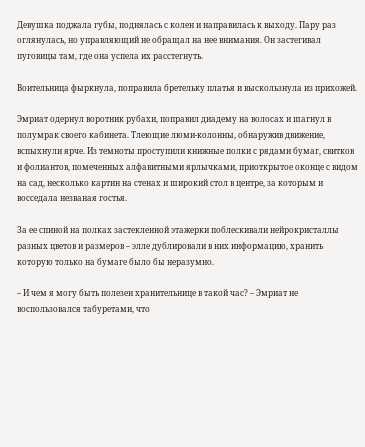Девушка поджала губы, поднялась с колен и направилась к выходу. Пару раз оглянулась, но управляющий не обращал на нее внимания. Он застегивал пуговицы там, где она успела их расстегнуть.

Воительница фыркнула, поправила бретельку платья и выскользнула из прихожей.

Эмриат одернул воротник рубахи, поправил диадему на волосах и шагнул в полумрак своего кабинета. Тлеющие люми-колонны, обнаружив движение, вспыхнули ярче. Из темноты проступили книжные полки с рядами бумаг, свитков и фолиантов, помеченных алфавитными ярлычками, приоткрытое оконце с видом на сад, несколько картин на стенах и широкий стол в центре, за которым и восседала незваная гостья.

За ее спиной на полках застекленной этажерки поблескивали нейрокристаллы разных цветов и размеров – элле дублировали в них информацию, хранить которую только на бумаге было бы неразумно.

– И чем я могу быть полезен хранительнице в такой час? – Эмриат не воспользовался табуретами, что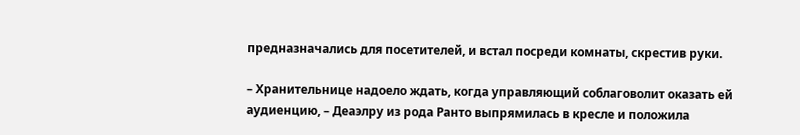предназначались для посетителей, и встал посреди комнаты, скрестив руки.

– Хранительнице надоело ждать, когда управляющий соблаговолит оказать ей аудиенцию, – Деаэлру из рода Ранто выпрямилась в кресле и положила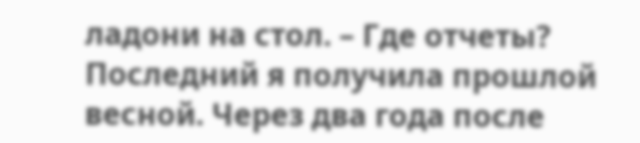ладони на стол. – Где отчеты? Последний я получила прошлой весной. Через два года после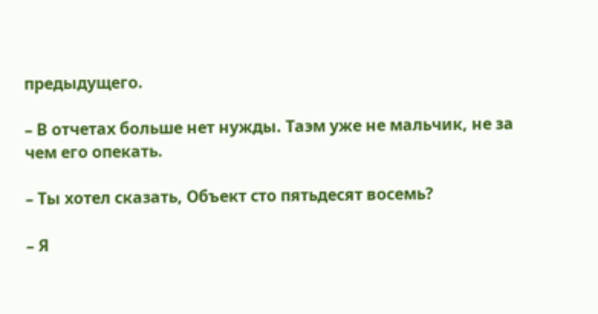предыдущего.

– В отчетах больше нет нужды. Таэм уже не мальчик, не за чем его опекать.

– Ты хотел сказать, Объект сто пятьдесят восемь?

– Я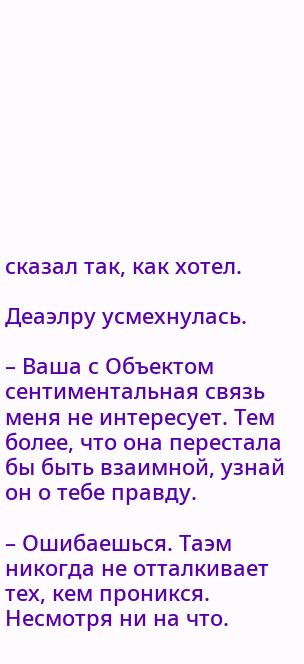сказал так, как хотел.

Деаэлру усмехнулась.

– Ваша с Объектом сентиментальная связь меня не интересует. Тем более, что она перестала бы быть взаимной, узнай он о тебе правду.

– Ошибаешься. Таэм никогда не отталкивает тех, кем проникся. Несмотря ни на что.